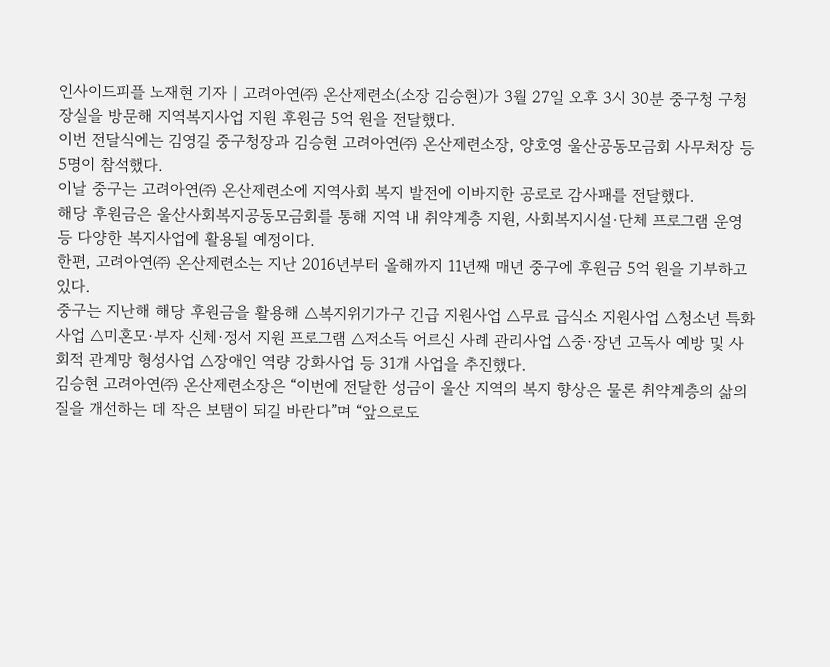인사이드피플 노재현 기자 | 고려아연㈜ 온산제련소(소장 김승현)가 3월 27일 오후 3시 30분 중구청 구청장실을 방문해 지역복지사업 지원 후원금 5억 원을 전달했다.
이번 전달식에는 김영길 중구청장과 김승현 고려아연㈜ 온산제련소장, 양호영 울산공동모금회 사무처장 등 5명이 참석했다.
이날 중구는 고려아연㈜ 온산제련소에 지역사회 복지 발전에 이바지한 공로로 감사패를 전달했다.
해당 후원금은 울산사회복지공동모금회를 통해 지역 내 취약계층 지원, 사회복지시설·단체 프로그램 운영 등 다양한 복지사업에 활용될 예정이다.
한편, 고려아연㈜ 온산제련소는 지난 2016년부터 올해까지 11년째 매년 중구에 후원금 5억 원을 기부하고 있다.
중구는 지난해 해당 후원금을 활용해 △복지위기가구 긴급 지원사업 △무료 급식소 지원사업 △청소년 특화사업 △미혼모·부자 신체·정서 지원 프로그램 △저소득 어르신 사례 관리사업 △중·장년 고독사 예방 및 사회적 관계망 형성사업 △장애인 역량 강화사업 등 31개 사업을 추진했다.
김승현 고려아연㈜ 온산제련소장은 “이번에 전달한 성금이 울산 지역의 복지 향상은 물론 취약계층의 삶의 질을 개선하는 데 작은 보탬이 되길 바란다”며 “앞으로도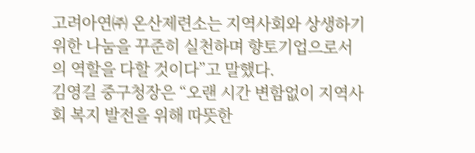고려아연㈜ 온산제련소는 지역사회와 상생하기 위한 나눔을 꾸준히 실천하며 향토기업으로서의 역할을 다할 것이다”고 말했다.
김영길 중구청장은 “오랜 시간 변함없이 지역사회 복지 발전을 위해 따뜻한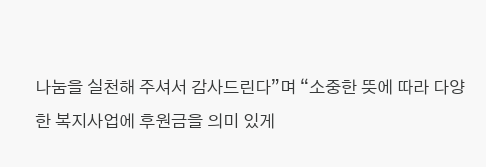나눔을 실천해 주셔서 감사드린다”며 “소중한 뜻에 따라 다양한 복지사업에 후원금을 의미 있게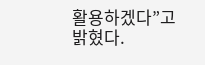활용하겠다”고 밝혔다.